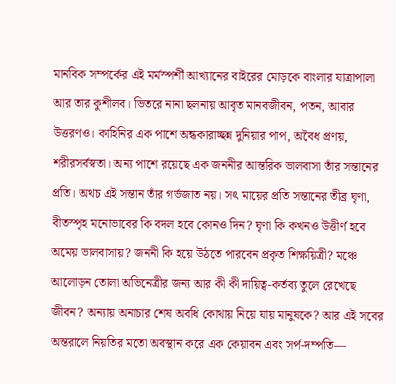মানবিক সম্পর্কের এই মর্মস্পর্শী আখ্যানের বাইরের মোড়কে বাংলার যাত্রাপালা আর তার কুশীলব। ভিতরে নানা ছলনায় আবৃত মানবজীবন, পতন, আবার উত্তরণও। কাহিনির এক পাশে অন্ধকারাচ্ছন্ন দুনিয়ার পাপ, অবৈধ প্রণয়, শরীরসর্বস্বতা। অন্য পাশে রয়েছে এক জননীর আন্তরিক ভালবাসা তাঁর সন্তানের প্রতি। অথচ এই সন্তান তাঁর গর্ভজাত নয়। সৎ মায়ের প্রতি সন্তানের তীব্র ঘৃণা, বীতস্পৃহ মনোভাবের কি বদল হবে কোনও দিন? ঘৃণা কি কখনও উত্তীর্ণ হবে অমেয় ভালবাসায়? জননী কি হয়ে উঠতে পারবেন প্রকৃত শিক্ষয়িত্রী? মঞ্চে আলোড়ন তোলা অভিনেত্রীর জন্য আর কী কী দায়িত্ব-কর্তব্য তুলে রেখেছে জীবন? অন্যায় অনাচার শেষ অবধি কোথায় নিয়ে যায় মানুষকে? আর এই সবের অন্তরালে নিয়তির মতো অবস্থান করে এক কেয়াবন এবং সর্প-দম্পতি—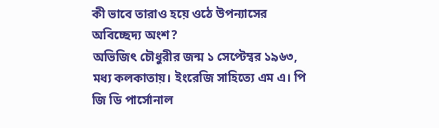কী ভাবে তারাও হয়ে ওঠে উপন্যাসের অবিচ্ছেদ্য অংশ?
অভিজিৎ চৌধুরীর জন্ম ১ সেপ্টেম্বর ১৯৬৩, মধ্য কলকাতায়। ইংরেজি সাহিত্যে এম এ। পি জি ডি পার্সোনাল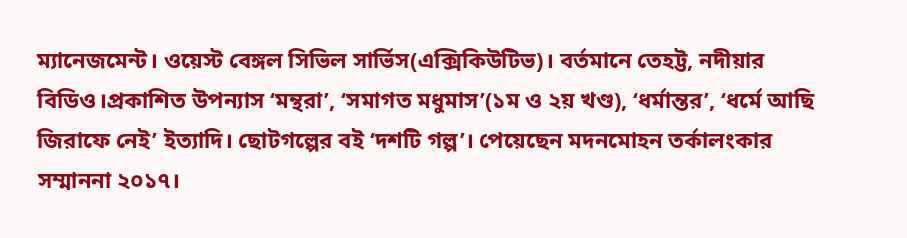ম্যানেজমেন্ট। ওয়েস্ট বেঙ্গল সিভিল সার্ভিস(এক্সিকিউটিভ)। বর্তমানে তেহট্ট, নদীয়ার বিডিও।প্রকাশিত উপন্যাস ‘মন্থরা’, ‘সমাগত মধুমাস’(১ম ও ২য় খণ্ড), ‘ধর্মান্তর’, ‘ধর্মে আছি জিরাফে নেই’ ইত্যাদি। ছোটগল্পের বই ‘দশটি গল্প’। পেয়েছেন মদনমোহন তর্কালংকার সম্মাননা ২০১৭।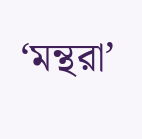‘মন্থরা’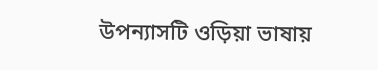উপন্যাসটি ওড়িয়া ভাষায়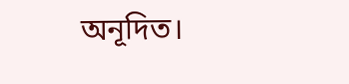অনূদিত।